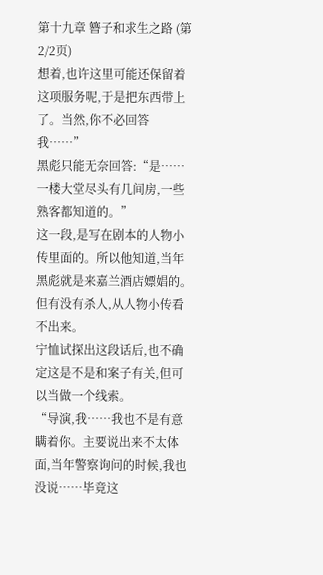第十九章 簪子和求生之路 (第2/2页)
想着,也许这里可能还保留着这项服务呢,于是把东西带上了。当然,你不必回答我……”
黑彪只能无奈回答:“是……一楼大堂尽头有几间房,一些熟客都知道的。”
这一段,是写在剧本的人物小传里面的。所以他知道,当年黑彪就是来嘉兰酒店嫖娼的。但有没有杀人,从人物小传看不出来。
宁恤试探出这段话后,也不确定这是不是和案子有关,但可以当做一个线索。
“导演,我……我也不是有意瞒着你。主要说出来不太体面,当年警察询问的时候,我也没说……毕竟这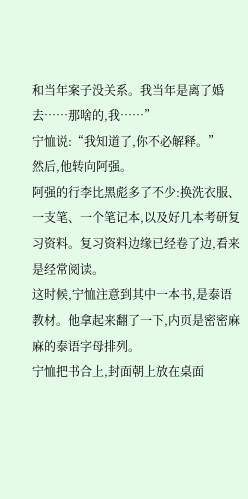和当年案子没关系。我当年是离了婚去……那啥的,我……”
宁恤说:“我知道了,你不必解释。”
然后,他转向阿强。
阿强的行李比黑彪多了不少:换洗衣服、一支笔、一个笔记本,以及好几本考研复习资料。复习资料边缘已经卷了边,看来是经常阅读。
这时候,宁恤注意到其中一本书,是泰语教材。他拿起来翻了一下,内页是密密麻麻的泰语字母排列。
宁恤把书合上,封面朝上放在桌面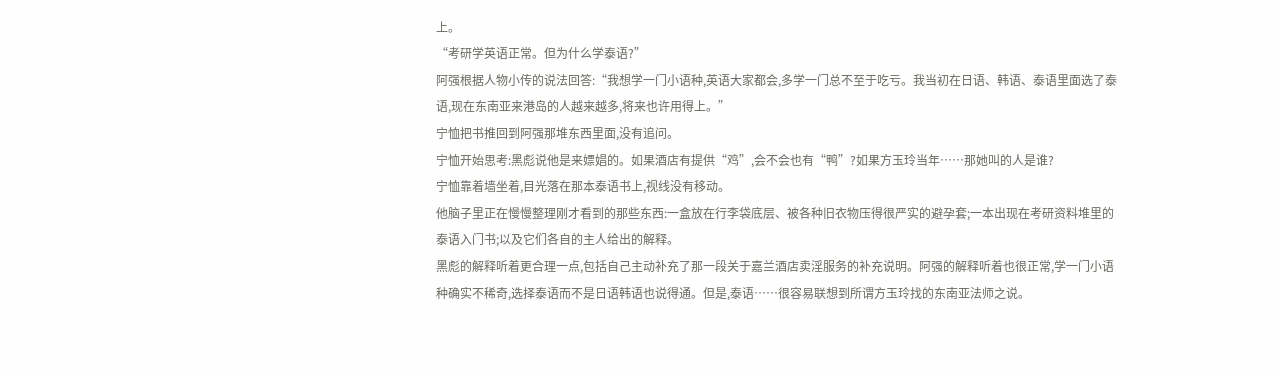上。
“考研学英语正常。但为什么学泰语?”
阿强根据人物小传的说法回答:“我想学一门小语种,英语大家都会,多学一门总不至于吃亏。我当初在日语、韩语、泰语里面选了泰语,现在东南亚来港岛的人越来越多,将来也许用得上。”
宁恤把书推回到阿强那堆东西里面,没有追问。
宁恤开始思考:黑彪说他是来嫖娼的。如果酒店有提供“鸡”,会不会也有“鸭”?如果方玉玲当年……那她叫的人是谁?
宁恤靠着墙坐着,目光落在那本泰语书上,视线没有移动。
他脑子里正在慢慢整理刚才看到的那些东西:一盒放在行李袋底层、被各种旧衣物压得很严实的避孕套;一本出现在考研资料堆里的泰语入门书;以及它们各自的主人给出的解释。
黑彪的解释听着更合理一点,包括自己主动补充了那一段关于嘉兰酒店卖淫服务的补充说明。阿强的解释听着也很正常,学一门小语种确实不稀奇,选择泰语而不是日语韩语也说得通。但是,泰语……很容易联想到所谓方玉玲找的东南亚法师之说。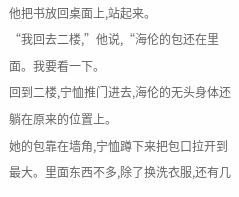他把书放回桌面上,站起来。
“我回去二楼,”他说,“海伦的包还在里面。我要看一下。
回到二楼,宁恤推门进去,海伦的无头身体还躺在原来的位置上。
她的包靠在墙角,宁恤蹲下来把包口拉开到最大。里面东西不多,除了换洗衣服,还有几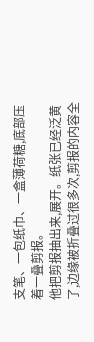支笔、一包纸巾、一盒薄荷糖,底部压着一叠剪报。
他把剪报抽出来,展开。纸张已经泛黄了,边缘被折叠过很多次,剪报的内容全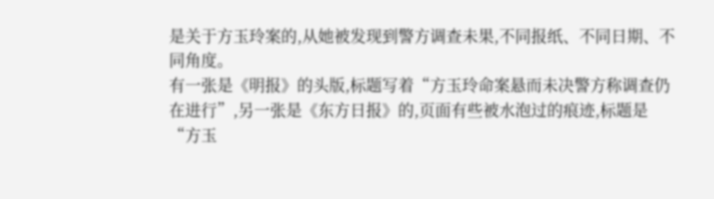是关于方玉玲案的,从她被发现到警方调查未果,不同报纸、不同日期、不同角度。
有一张是《明报》的头版,标题写着“方玉玲命案悬而未决警方称调查仍在进行”,另一张是《东方日报》的,页面有些被水泡过的痕迹,标题是“方玉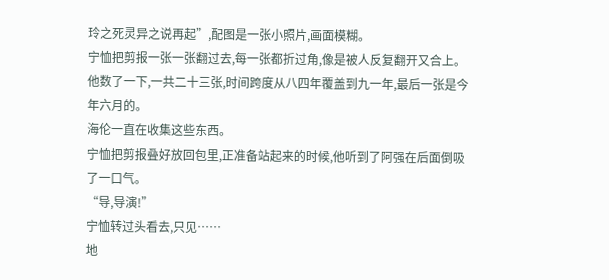玲之死灵异之说再起”,配图是一张小照片,画面模糊。
宁恤把剪报一张一张翻过去,每一张都折过角,像是被人反复翻开又合上。他数了一下,一共二十三张,时间跨度从八四年覆盖到九一年,最后一张是今年六月的。
海伦一直在收集这些东西。
宁恤把剪报叠好放回包里,正准备站起来的时候,他听到了阿强在后面倒吸了一口气。
“导,导演!”
宁恤转过头看去,只见……
地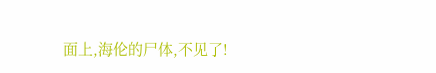面上,海伦的尸体,不见了!